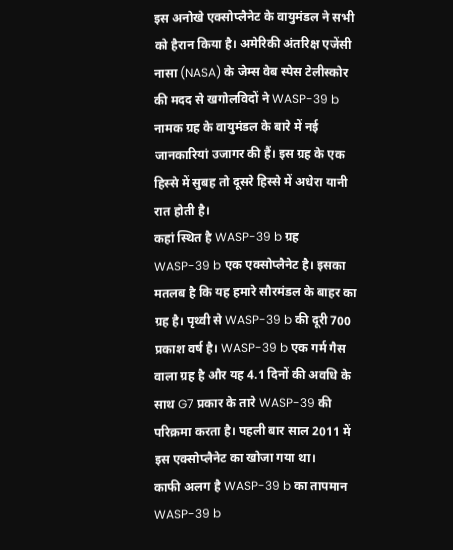इस अनोखे एक्सोप्लैनेट के वायुमंडल ने सभी को हैरान किया है। अमेरिकी अंतरिक्ष एजेंसी नासा (NASA) के जेम्स वेब स्पेस टेलीस्कोर की मदद से खगोलविदों ने WASP-39 b नामक ग्रह के वायुमंडल के बारे में नई जानकारियां उजागर की हैं। इस ग्रह के एक हिस्से में सुबह तो दूसरे हिस्से में अधेरा यानी रात होती है।
कहां स्थित है WASP-39 b ग्रह
WASP-39 b एक एक्सोप्लैनेट है। इसका मतलब है कि यह हमारे सौरमंडल के बाहर का ग्रह है। पृथ्वी से WASP-39 b की दूरी 700 प्रकाश वर्ष है। WASP-39 b एक गर्म गैस वाला ग्रह है और यह 4.1 दिनों की अवधि के साथ G7 प्रकार के तारे WASP-39 की परिक्रमा करता है। पहली बार साल 2011 में इस एक्सोप्लैनेट का खोजा गया था।
काफी अलग है WASP-39 b का तापमान
WASP-39 b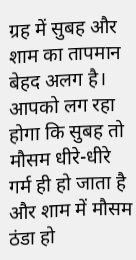ग्रह में सुबह और शाम का तापमान बेहद अलग है। आपको लग रहा होगा कि सुबह तो मौसम धीरे-धीरे गर्म ही हो जाता है और शाम में मौसम ठंडा हो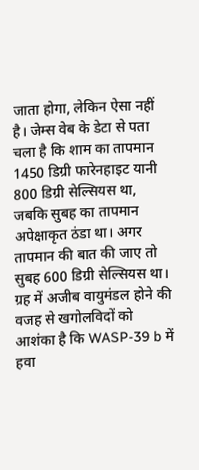जाता होगा, लेकिन ऐसा नहीं है। जेम्स वेब के डेटा से पता चला है कि शाम का तापमान 1450 डिग्री फारेनहाइट यानी 800 डिग्री सेल्सियस था, जबकि सुबह का तापमान अपेक्षाकृत ठंडा था। अगर तापमान की बात की जाए तो सुबह 600 डिग्री सेल्सियस था।
ग्रह में अजीब वायुमंडल होने की वजह से खगोलविदों को आशंका है कि WASP-39 b में हवा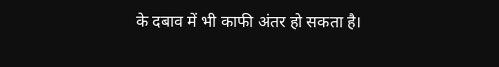के दबाव में भी काफी अंतर हो सकता है।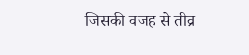जिसकी वजह से तीव्र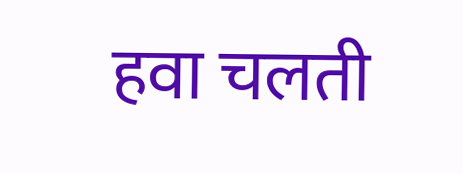हवा चलती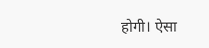होगी। ऐसा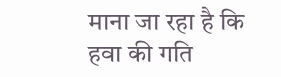माना जा रहा है कि हवा की गति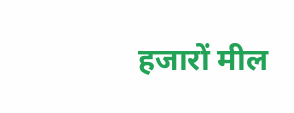हजारों मील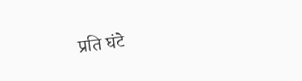प्रति घंटे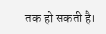तक हो सकती है।